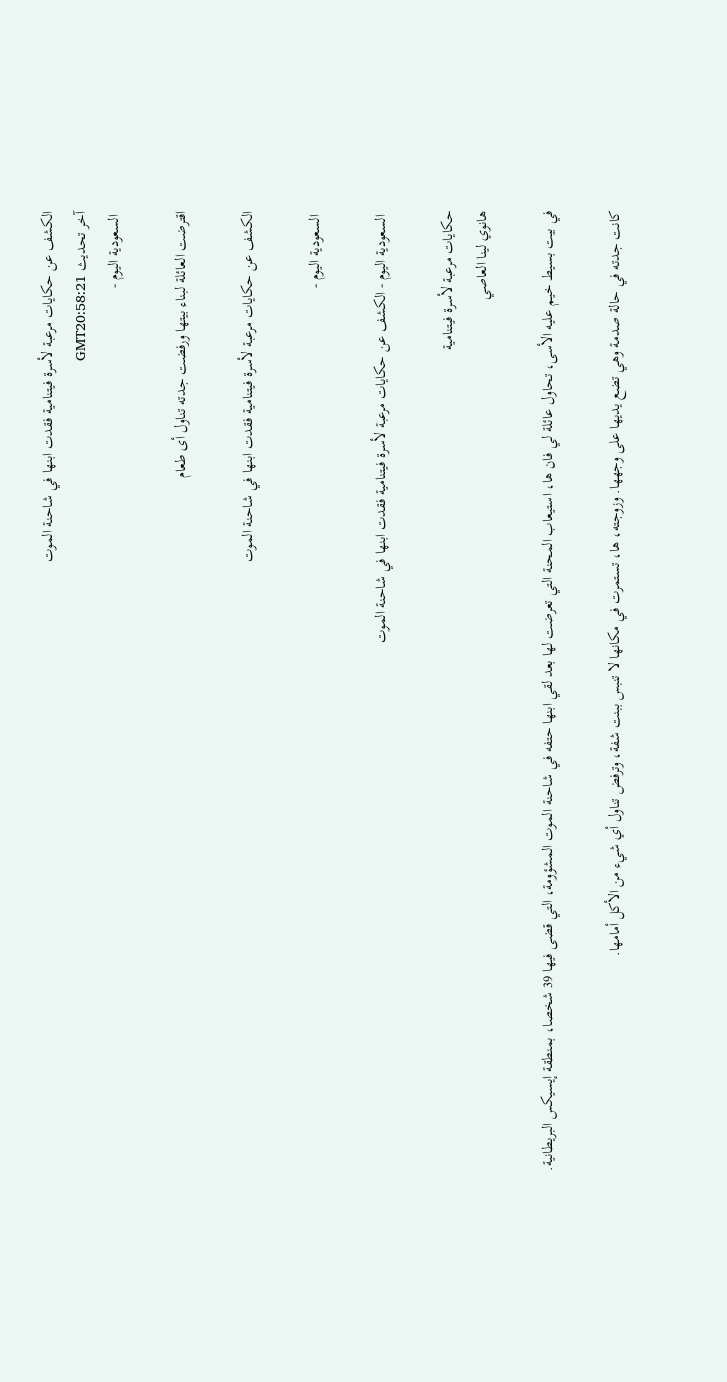الكشف عن حكايات مرعبة لأسرة فيتنامية فقدت ابنها في شاحنة الموت
آخر تحديث GMT20:58:21
 السعودية اليوم -

اقترضت العائلة لبناء بيتها ورفضت جدته تناول أى طعام

الكشف عن حكايات مرعبة لأسرة فيتنامية فقدت ابنها في شاحنة الموت

 السعودية اليوم -

 السعودية اليوم - الكشف عن حكايات مرعبة لأسرة فيتنامية فقدت ابنها في شاحنة الموت

حكايات مرعبة لأسرة فيتنامية
هانوي لينا العاصي

في بيت بسيط خيم عليه الأسى، تحاول عائلة لي فان ها، استيعاب المحنة التي تعرضت لها بعد لقي ابنها حتفه في شاحنة الموت المشؤومة، التي قضى فيها 39 شخصا، بمنطقة إيسيكس البريطانية.

كانت جدته في حالة صدمة وهي تضع يديها على وجهها. وزوجته، ها، تستمرت في مكانها لا تنبس ببنت شفة، وترفض تناول أي شيء من الأكل أمامها.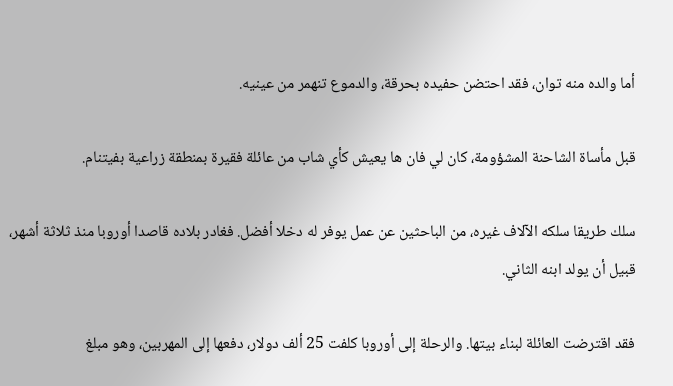أما والده منه توان، فقد احتضن حفيده بحرقة، والدموع تنهمر من عينيه.

قبل مأساة الشاحنة المشؤومة، كان لي فان ها يعيش كأي شاب من عائلة فقيرة بمنطقة زراعية بفيتنام.

سلك طريقا سلكه الآلاف غيره، من الباحثين عن عمل يوفر له دخلا أفضل. فغادر بلاده قاصدا أوروبا منذ ثلاثة أشهر، قبيل أن يولد ابنه الثاني.

فقد اقترضت العائلة لبناء بيتها. والرحلة إلى أوروبا كلفت 25 ألف دولار، دفعها إلى المهربين، وهو مبلغ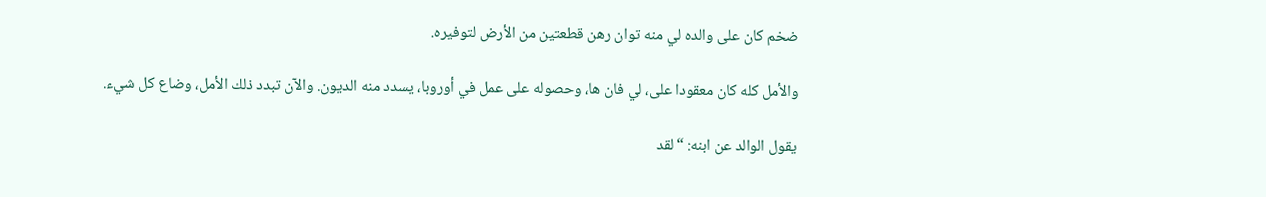ضخم كان على والده لي منه توان رهن قطعتين من الأرض لتوفيره.

والأمل كله كان معقودا على، لي فان ها، وحصوله على عمل في أوروبا، يسدد منه الديون. والآن تبدد ذلك الأمل، وضاع كل شيء.

يقول الوالد عن ابنه: “لقد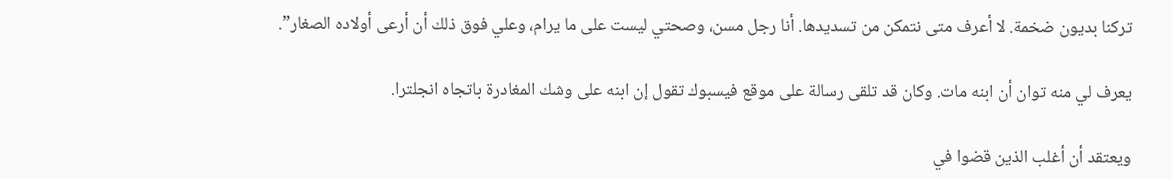تركنا بديون ضخمة. لا أعرف متى نتمكن من تسديدها. أنا رجل مسن، وصحتي ليست على ما يرام، وعلي فوق ذلك أن أرعى أولاده الصغار”.

يعرف لي منه توان أن ابنه مات. وكان قد تلقى رسالة على موقع فيسبوك تقول إن ابنه على وشك المغادرة باتجاه انجلترا.

ويعتقد أن أغلب الذين قضوا في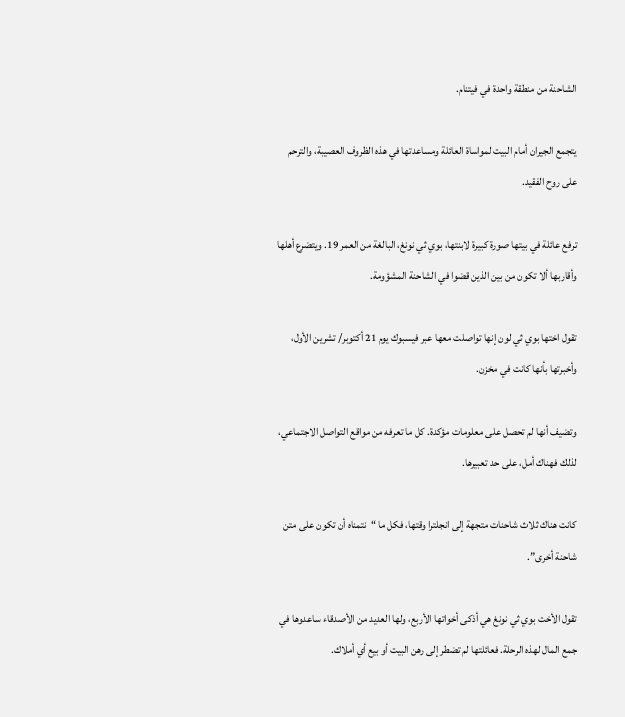الشاحنة من منطقة واحدة في فيتنام.

يتجمع الجيران أمام البيت لمواساة العائلة ومساعدتها في هذه الظروف العصيبة، والترحم على روح الفقيد.

ترفع عائلة في بيتها صورة كبيرة لابنتها، بوي ثي نونغ، البالغة من العمر 19. ويتضرع أهلها وأقاربها ألا تكون من بين الذين قضوا في الشاحنة المشؤومة.

تقول اختها بوي ثي لون إنها تواصلت معها عبر فيسبوك يوم 21 أكتوبر/ تشرين الأول، وأخبرتها بأنها كانت في مخزن.

وتضيف أنها لم تحصل على معلومات مؤكدة. كل ما تعرفه من مواقع التواصل الاجتماعي، لذلك فهناك أمل، على حد تعبيرها.

كانت هناك ثلاث شاحنات متجهة إلى انجلترا وقتها، فكل ما “نتمناه أن تكون على متن شاحنة أخرى”.

تقول الأخت بوي ثي نونغ هي أذكى أخواتها الأربع، ولها العديد من الأصدقاء ساعدوها في جمع المال لهذه الرحلة. فعائلتها لم تضطر إلى رهن البيت أو بيع أي أملاك.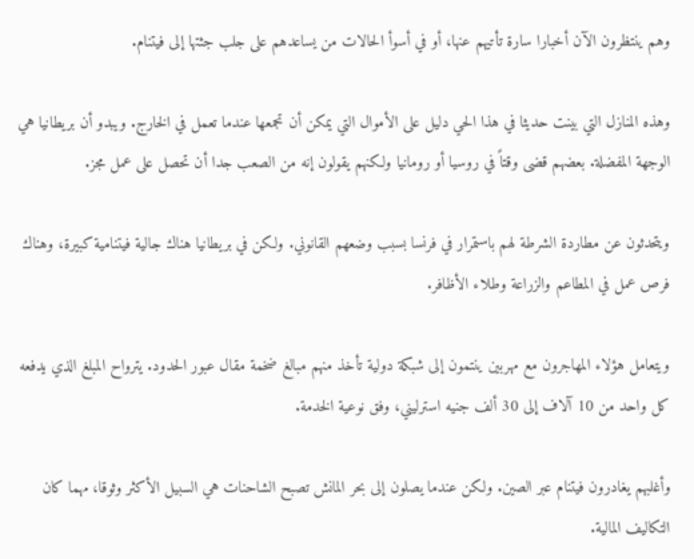وهم ينتظرون الآن أخبارا سارة تأتيهم عنها، أو في أسوأ الحالات من يساعدهم على جلب جثتها إلى فيتنام.

وهذه المنازل التي بينت حديثا في هذا الحي دليل على الأموال التي يمكن أن تجمعها عندما تعمل في الخارج. ويبدو أن بريطانيا هي الوجهة المفضلة. بعضهم قضى وقتاً في روسيا أو رومانيا ولكنهم يقولون إنه من الصعب جدا أن تحصل على عمل مجز.

ويتحدثون عن مطاردة الشرطة لهم باستمرار في فرنسا بسبب وضعهم القانوني. ولكن في بريطانيا هناك جالية فيتنامية كبيرة، وهناك فرص عمل في المطاعم والزراعة وطلاء الأظافر.

ويتعامل هؤلاء المهاجرون مع مهربين ينتمون إلى شبكة دولية تأخذ منهم مبالغ ضخمة مقال عبور الحدود. يترواح المبلغ الذي يدفعه كل واحد من 10 آلاف إلى 30 ألف جنيه استرليني، وفق نوعية الخدمة.

وأغلبهم يغادرون فيتنام عبر الصين. ولكن عندما يصلون إلى بحر المانش تصبح الشاحنات هي السبيل الأكثر وثوقا، مهما كان التكاليف المالية.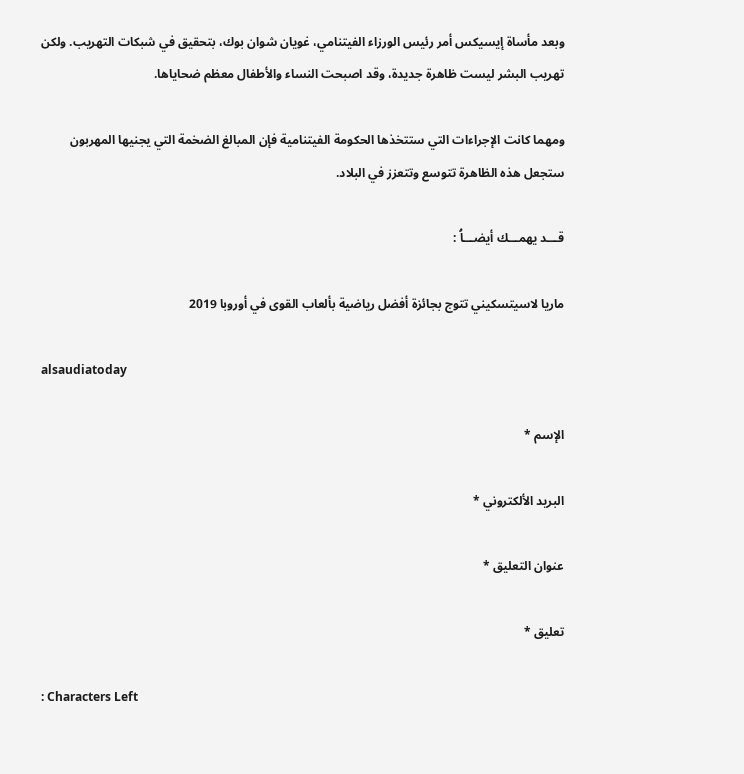وبعد مأساة إيسيكس أمر رئيس الورزاء الفيتنامي، غويان شوان بوك، بتحقيق في شبكات التهريب. ولكن تهريب البشر ليست ظاهرة جديدة، وقد اصبحت النساء والأطفال معظم ضحاياها.

ومهما كانت الإجراءات التي ستتخذها الحكومة الفيتنامية فإن المبالغ الضخمة التي يجنيها المهربون ستجعل هذه الظاهرة تتوسع وتتعزز في البلاد.

قـــد يهمـــك أيضـــاُ :

ماريا لاسيتسكيني تتوج بجائزة أفضل رياضية بألعاب القوى في أوروبا 2019

alsaudiatoday

الإسم *

البريد الألكتروني *

عنوان التعليق *

تعليق *

: Characters Left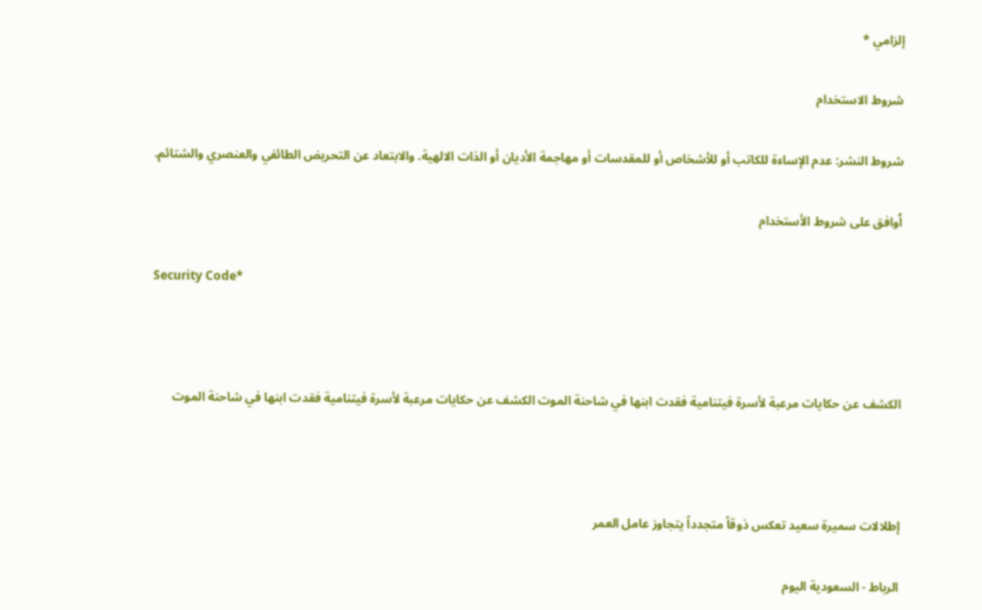إلزامي *

شروط الاستخدام

شروط النشر: عدم الإساءة للكاتب أو للأشخاص أو للمقدسات أو مهاجمة الأديان أو الذات الالهية. والابتعاد عن التحريض الطائفي والعنصري والشتائم.

اُوافق على شروط الأستخدام

Security Code*



الكشف عن حكايات مرعبة لأسرة فيتنامية فقدت ابنها في شاحنة الموت الكشف عن حكايات مرعبة لأسرة فيتنامية فقدت ابنها في شاحنة الموت



إطلالات سميرة سعيد تعكس ذوقاً متجدداً يتجاوز عامل العمر

الرباط - السعودية اليوم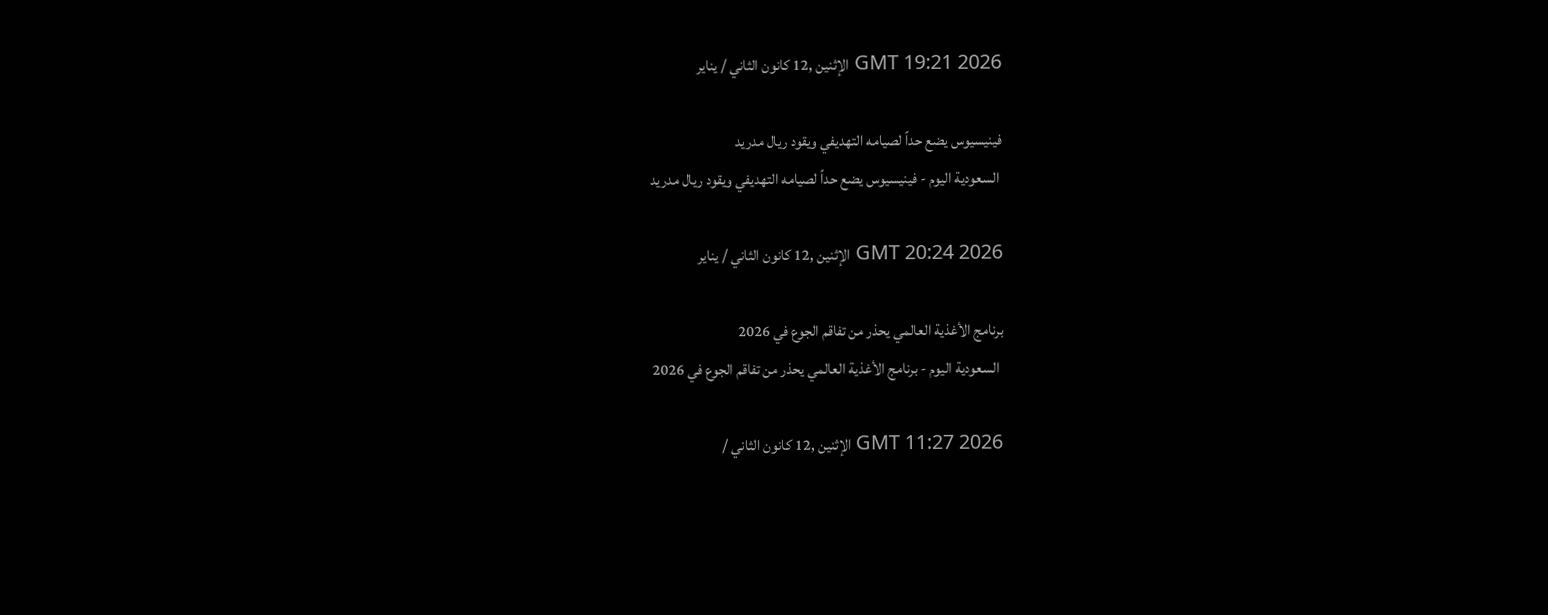GMT 19:21 2026 الإثنين ,12 كانون الثاني / يناير

فينيسيوس يضع حداً لصيامه التهديفي ويقود ريال مدريد
 السعودية اليوم - فينيسيوس يضع حداً لصيامه التهديفي ويقود ريال مدريد

GMT 20:24 2026 الإثنين ,12 كانون الثاني / يناير

برنامج الأغذية العالمي يحذر من تفاقم الجوع في 2026
 السعودية اليوم - برنامج الأغذية العالمي يحذر من تفاقم الجوع في 2026

GMT 11:27 2026 الإثنين ,12 كانون الثاني /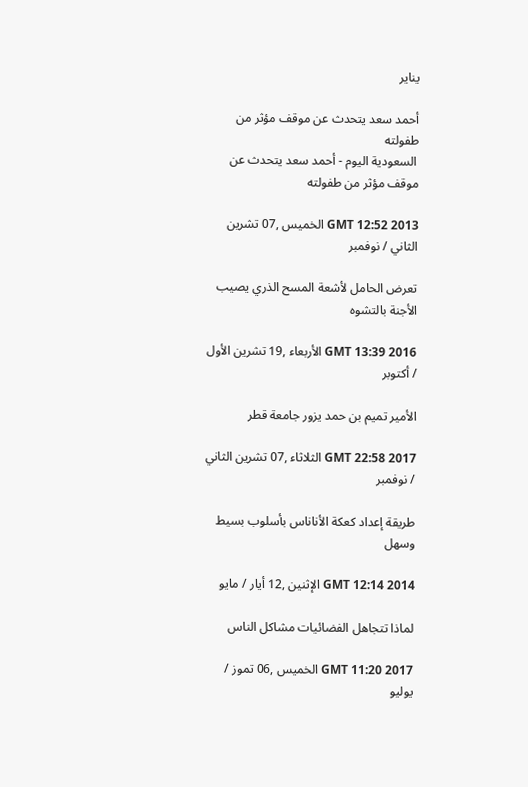يناير

أحمد سعد يتحدث عن موقف مؤثر من طفولته
 السعودية اليوم - أحمد سعد يتحدث عن موقف مؤثر من طفولته

GMT 12:52 2013 الخميس ,07 تشرين الثاني / نوفمبر

تعرض الحامل لأشعة المسح الذري يصيب الأجنة بالتشوه

GMT 13:39 2016 الأربعاء ,19 تشرين الأول / أكتوبر

الأمير تميم بن حمد يزور جامعة قطر

GMT 22:58 2017 الثلاثاء ,07 تشرين الثاني / نوفمبر

طريقة إعداد كعكة الأناناس بأسلوب بسيط وسهل

GMT 12:14 2014 الإثنين ,12 أيار / مايو

لماذا تتجاهل الفضائيات مشاكل الناس

GMT 11:20 2017 الخميس ,06 تموز / يوليو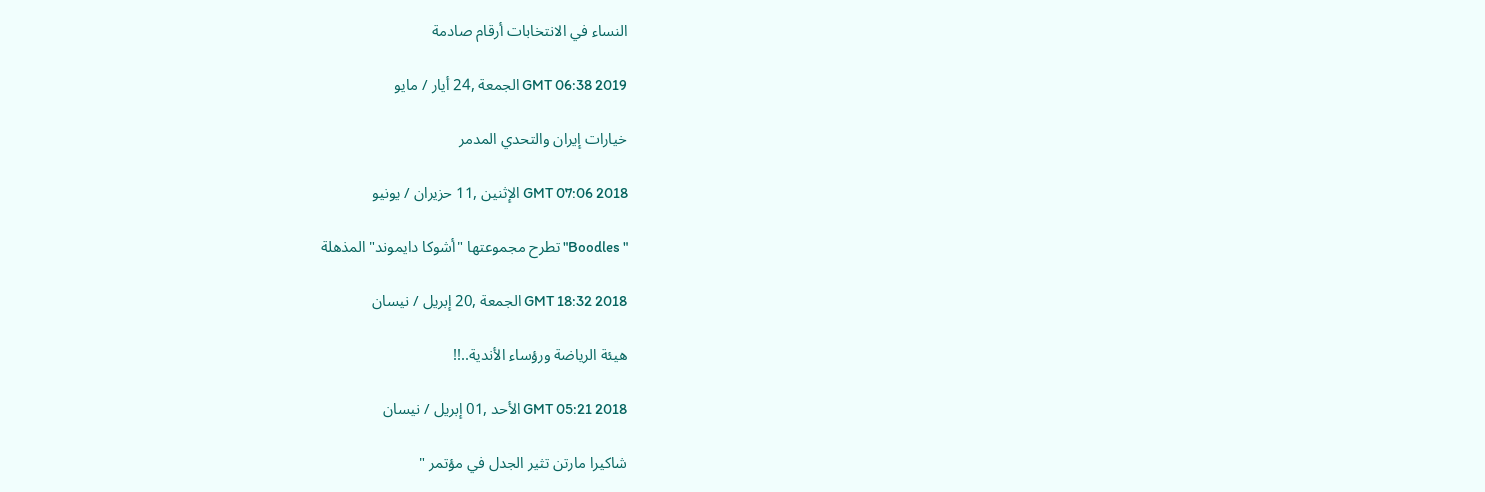النساء في الانتخابات أرقام صادمة

GMT 06:38 2019 الجمعة ,24 أيار / مايو

خيارات إيران والتحدي المدمر

GMT 07:06 2018 الإثنين ,11 حزيران / يونيو

" Boodles" تطرح مجموعتها "أشوكا دايموند" المذهلة

GMT 18:32 2018 الجمعة ,20 إبريل / نيسان

هيئة الرياضة ورؤساء الأندية..!!

GMT 05:21 2018 الأحد ,01 إبريل / نيسان

شاكيرا مارتن تثير الجدل في مؤتمر "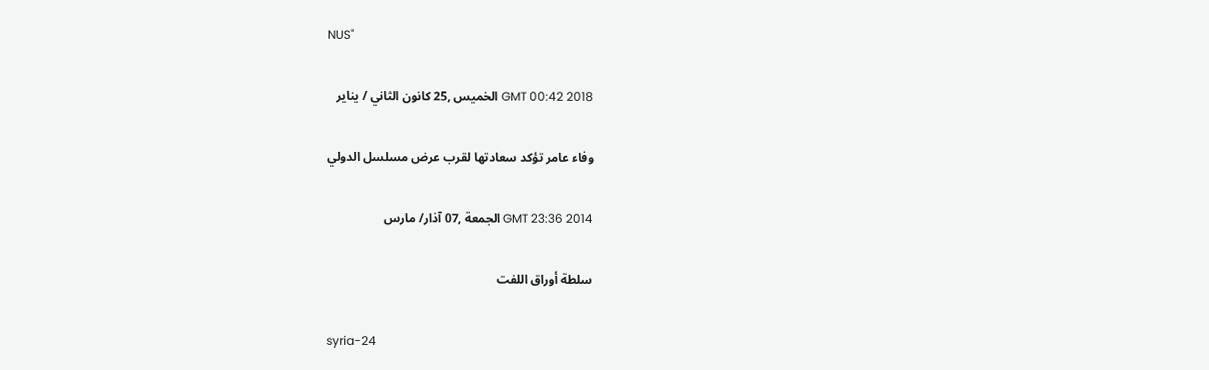NUS"

GMT 00:42 2018 الخميس ,25 كانون الثاني / يناير

وفاء عامر تؤكد سعادتها لقرب عرض مسلسل الدولي

GMT 23:36 2014 الجمعة ,07 آذار/ مارس

سلطة أوراق اللفت

syria-24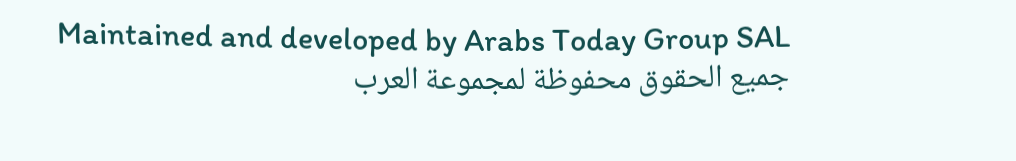Maintained and developed by Arabs Today Group SAL
جميع الحقوق محفوظة لمجموعة العرب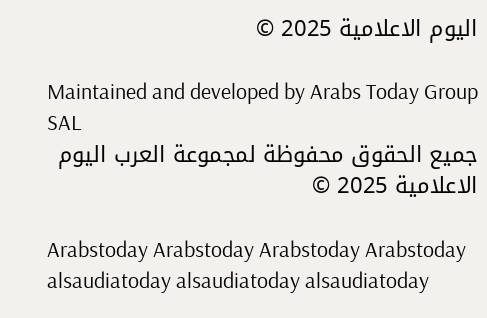اليوم الاعلامية 2025 ©

Maintained and developed by Arabs Today Group SAL
جميع الحقوق محفوظة لمجموعة العرب اليوم الاعلامية 2025 ©

Arabstoday Arabstoday Arabstoday Arabstoday
alsaudiatoday alsaudiatoday alsaudiatoday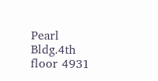Pearl Bldg.4th floor 4931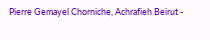Pierre Gemayel Chorniche, Achrafieh Beirut -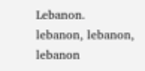Lebanon.
lebanon, lebanon, lebanon